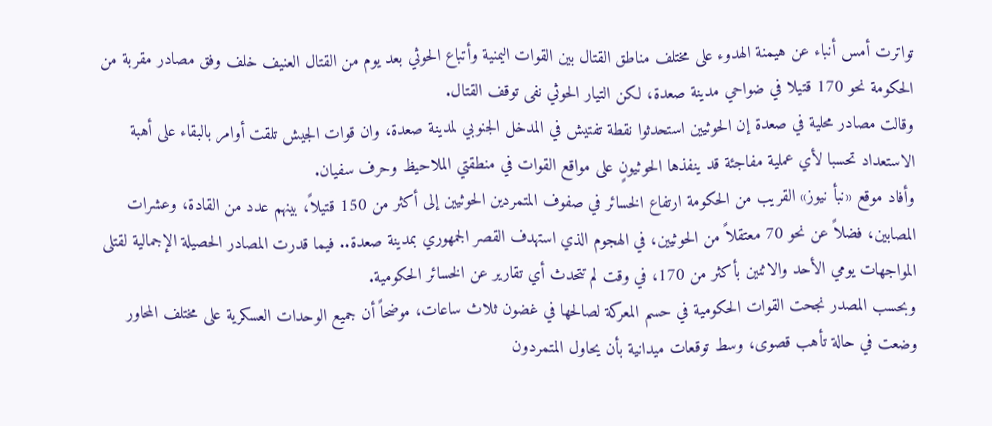تواترت أمس أنباء عن هيمنة الهدوء على مختلف مناطق القتال بين القوات اليمنية وأتباع الحوثي بعد يوم من القتال العنيف خلف وفق مصادر مقربة من الحكومة نحو 170 قتيلا في ضواحي مدينة صعدة، لكن التيار الحوثي نفى توقف القتال.
وقالت مصادر محلية في صعدة إن الحوثيين استحدثوا نقطة تفتيش في المدخل الجنوبي لمدينة صعدة، وان قوات الجيش تلقت أوامر بالبقاء على أهبة الاستعداد تحسبا لأي عملية مفاجئة قد ينفذها الحوثيونٍ على مواقع القوات في منطقتي الملاحيظ وحرف سفيان.
وأفاد موقع «نبأ نيوز» القريب من الحكومة ارتفاع الخسائر في صفوف المتمردين الحوثيين إلى أكثر من 150 قتيلاً، بينهم عدد من القادة، وعشرات المصابين، فضلاً عن نحو 70 معتقلاً من الحوثيين، في الهجوم الذي استهدف القصر الجمهوري بمدينة صعدة.. فيما قدرت المصادر الحصيلة الإجمالية لقتلى المواجهات يومي الأحد والاثنين بأكثر من 170، في وقت لم تتحدث أي تقارير عن الخسائر الحكومية.
وبحسب المصدر نجحت القوات الحكومية في حسم المعركة لصالحها في غضون ثلاث ساعات، موضحاً أن جميع الوحدات العسكرية على مختلف المحاور وضعت في حالة تأهب قصوى، وسط توقعات ميدانية بأن يحاول المتمردون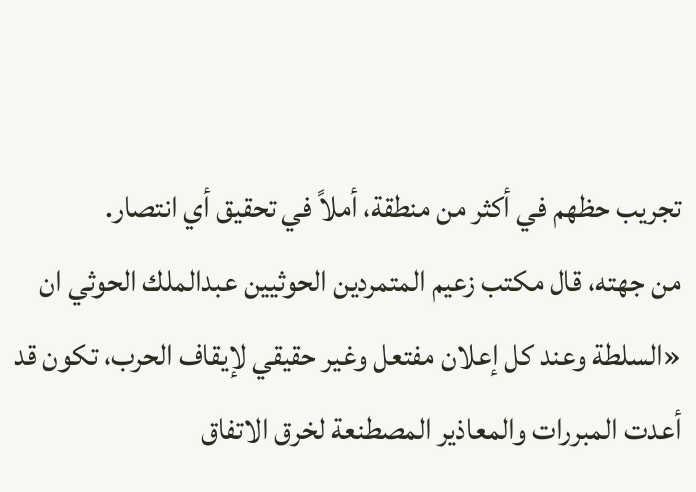تجريب حظهم في أكثر من منطقة، أملاً في تحقيق أي انتصار.
من جهته، قال مكتب زعيم المتمردين الحوثيين عبدالملك الحوثي ان «السلطة وعند كل إعلان مفتعل وغير حقيقي لإيقاف الحرب، تكون قد أعدت المبررات والمعاذير المصطنعة لخرق الاتفاق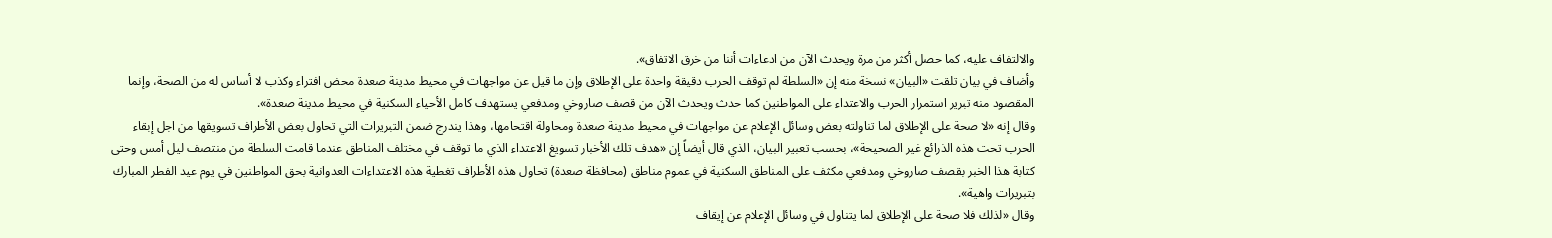والالتفاف عليه، كما حصل أكثر من مرة ويحدث الآن من ادعاءات أننا من خرق الاتفاق».
وأضاف في بيان تلقت «البيان» نسخة منه إن «السلطة لم توقف الحرب دقيقة واحدة على الإطلاق وإن ما قيل عن مواجهات في محيط مدينة صعدة محض افتراء وكذب لا أساس له من الصحة، وإنما المقصود منه تبرير استمرار الحرب والاعتداء على المواطنين كما حدث ويحدث الآن من قصف صاروخي ومدفعي يستهدف كامل الأحياء السكنية في محيط مدينة صعدة».
وقال إنه «لا صحة على الإطلاق لما تناولته بعض وسائل الإعلام عن مواجهات في محيط مدينة صعدة ومحاولة اقتحامها، وهذا يندرج ضمن التبريرات التي تحاول بعض الأطراف تسويقها من اجل إبقاء الحرب تحت هذه الذرائع غير الصحيحة»، بحسب تعبير البيان، الذي قال أيضاً إن «هدف تلك الأخبار تسويغ الاعتداء الذي ما توقف في مختلف المناطق عندما قامت السلطة من منتصف ليل أمس وحتى كتابة هذا الخبر بقصف صاروخي ومدفعي مكثف على المناطق السكنية في عموم مناطق (محافظة صعدة) تحاول هذه الأطراف تغطية هذه الاعتداءات العدوانية بحق المواطنين في يوم عيد الفطر المبارك بتبريرات واهية».
وقال «لذلك فلا صحة على الإطلاق لما يتناول في وسائل الإعلام عن إيقاف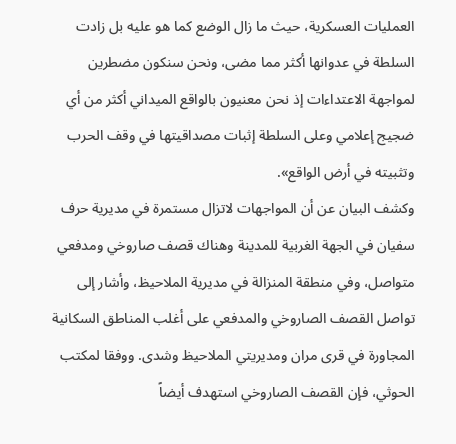العمليات العسكرية، حيث ما زال الوضع كما هو عليه بل زادت السلطة في عدوانها أكثر مما مضى، ونحن سنكون مضطرين لمواجهة الاعتداءات إذ نحن معنيون بالواقع الميداني أكثر من أي ضجيج إعلامي وعلى السلطة إثبات مصداقيتها في وقف الحرب وتثبيته في أرض الواقع».
وكشف البيان عن أن المواجهات لاتزال مستمرة في مديرية حرف سفيان في الجهة الغربية للمدينة وهناك قصف صاروخي ومدفعي متواصل، وفي منطقة المنزالة في مديرية الملاحيظ، وأشار إلى تواصل القصف الصاروخي والمدفعي على أغلب المناطق السكانية المجاورة في قرى مران ومديريتي الملاحيظ وشدى. ووفقا لمكتب الحوثي، فإن القصف الصاروخي استهدف أيضاً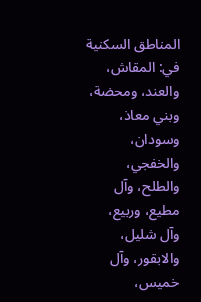المناطق السكنية في: المقاش، والعند، ومحضة، وبني معاذ، وسودان، والخفجي، والطلح، وآل مطيع، وربيع، وآل شليل، والابقور، وآل خميس،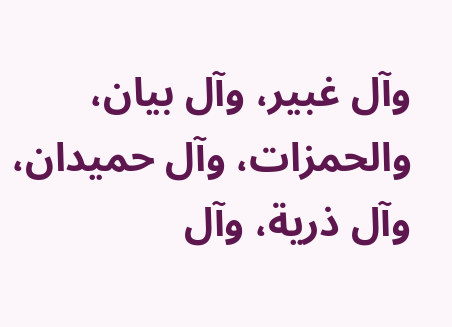وآل غبير، وآل بيان، والحمزات، وآل حميدان، وآل ذرية، وآل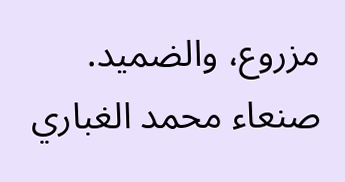مزروع، والضميد.
صنعاء محمد الغباري